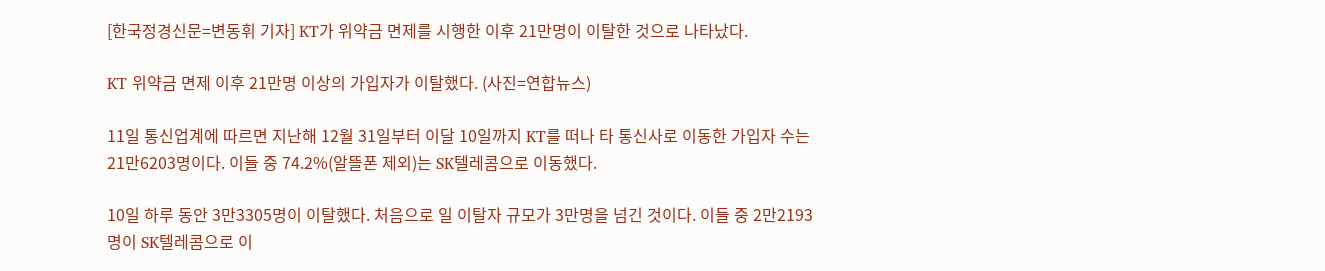[한국정경신문=변동휘 기자] KT가 위약금 면제를 시행한 이후 21만명이 이탈한 것으로 나타났다.

KT 위약금 면제 이후 21만명 이상의 가입자가 이탈했다. (사진=연합뉴스)

11일 통신업계에 따르면 지난해 12월 31일부터 이달 10일까지 KT를 떠나 타 통신사로 이동한 가입자 수는 21만6203명이다. 이들 중 74.2%(알뜰폰 제외)는 SK텔레콤으로 이동했다.

10일 하루 동안 3만3305명이 이탈했다. 처음으로 일 이탈자 규모가 3만명을 넘긴 것이다. 이들 중 2만2193명이 SK텔레콤으로 이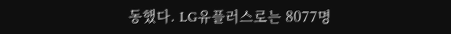동했다. LG유플러스로는 8077명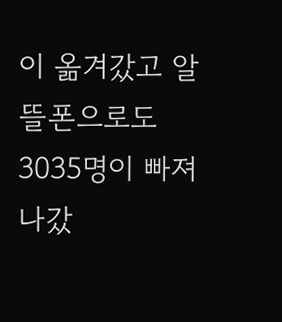이 옮겨갔고 알뜰폰으로도 3035명이 빠져나갔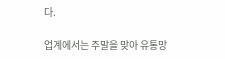다.

업계에서는 주말을 맞아 유통망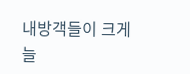내방객들이 크게 늘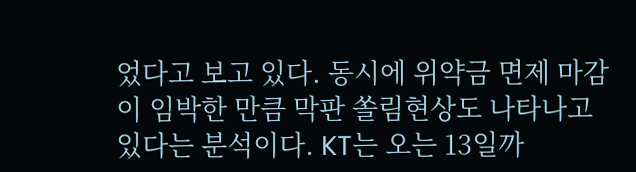었다고 보고 있다. 동시에 위약금 면제 마감이 임박한 만큼 막판 쏠림현상도 나타나고 있다는 분석이다. KT는 오는 13일까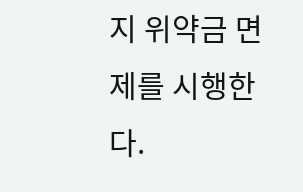지 위약금 면제를 시행한다.